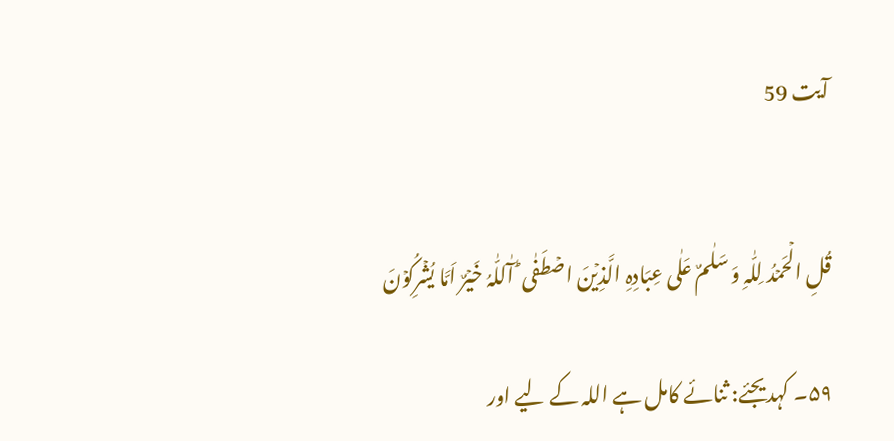آیت 59


قُلِ الۡحَمۡدُ لِلّٰہِ وَ سَلٰمٌ عَلٰی عِبَادِہِ الَّذِیۡنَ اصۡطَفٰی ؕ آٰللّٰہُ خَیۡرٌ اَمَّا یُشۡرِکُوۡنَ

۵۹۔ کہدیجئے: ثنائے کامل ہے اللہ کے لیے اور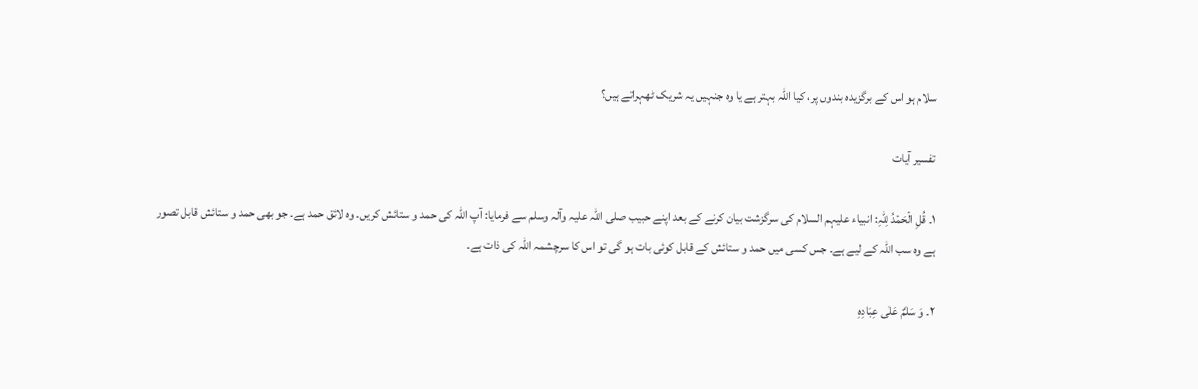سلام ہو اس کے برگزیدہ بندوں پر، کیا اللہ بہتر ہے یا وہ جنہیں یہ شریک ٹھہراتے ہیں؟

تفسیر آیات

۱۔ قُلِ الۡحَمۡدُ لِلّٰہِ: انبیاء علیہم السلام کی سرگزشت بیان کرنے کے بعد اپنے حبیب صلی اللہ علیہ وآلہ وسلم سے فرمایا: آپ اللہ کی حمد و ستائش کریں۔ وہ لائق حمد ہے۔ جو بھی حمد و ستائش قابل تصور ہے وہ سب اللہ کے لیے ہے۔ جس کسی میں حمد و ستائش کے قابل کوئی بات ہو گی تو اس کا سرچشمہ اللہ کی ذات ہے۔

۲۔ وَ سَلٰمٌ عَلٰی عِبَادِہِ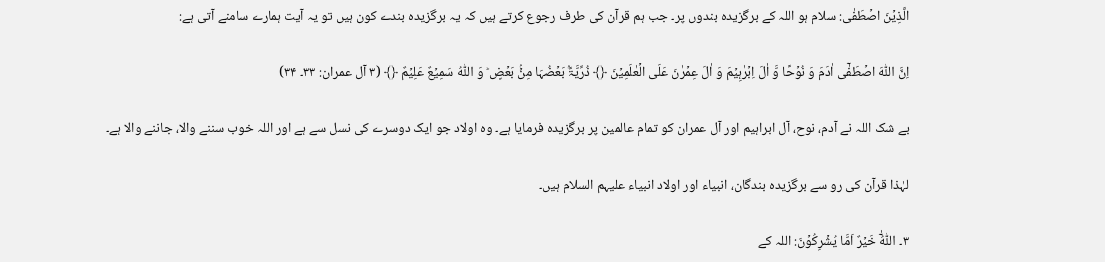الَّذِیۡنَ اصۡطَفٰی: سلام ہو اللہ کے برگزیدہ بندوں پر۔ جب ہم قرآن کی طرف رجوع کرتے ہیں کہ یہ برگزیدہ بندے کون ہیں تو یہ آیت ہمارے سامنے آتی ہے:

اِنَّ اللّٰہَ اصۡطَفٰۤی اٰدَمَ وَ نُوۡحًا وَّ اٰلَ اِبۡرٰہِیۡمَ وَ اٰلَ عِمۡرٰنَ عَلَی الۡعٰلَمِیۡنَ ﴿﴾ ذُرِّیَّۃًۢ بَعۡضُہَا مِنۡۢ بَعۡضٍ ؕ وَ اللّٰہُ سَمِیۡعٌ عَلِیۡمٌ ﴿﴾ (۳ آل عمران: ۳۳۔ ۳۴)

بے شک اللہ نے آدم، نوح، آل ابراہیم اور آل عمران کو تمام عالمین پر برگزیدہ فرمایا ہے۔ وہ اولاد جو ایک دوسرے کی نسل سے ہے اور اللہ خوب سننے والا، جاننے والا ہے۔

لہٰذا قرآن کی رو سے برگزیدہ بندگان، انبیاء اور اولاد انبیاء علیہم السلام ہیں۔

۳۔ آٰللّٰہُ خَیۡرٌ اَمَّا یُشۡرِکُوۡنَ: اللہ کے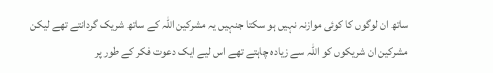ساتھ ان لوگوں کا کوئی موازنہ نہیں ہو سکتا جنہیں یہ مشرکین اللہ کے ساتھ شریک گردانتے تھے لیکن مشرکین ان شریکوں کو اللہ سے زیادہ چاہتے تھے اس لیے ایک دعوت فکر کے طور پر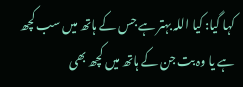کہا گیا: کیا اللہ بہتر ہے جس کے ہاتھ میں سب کچھ ہے یا وہ بت جن کے ہاتھ میں کچھ بھی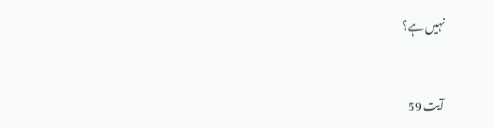نہیں ہے؟


آیت 59